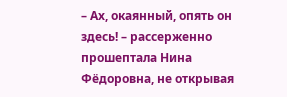– Ах, окаянный, опять он здесь! – рассерженно прошептала Нина Фёдоровна, не открывая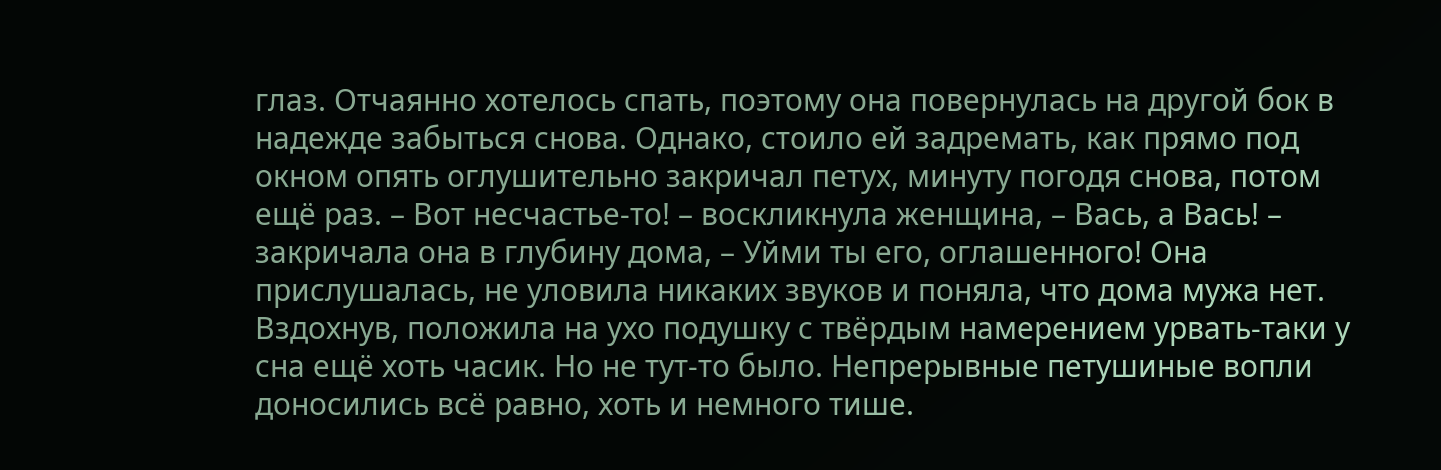глаз. Отчаянно хотелось спать, поэтому она повернулась на другой бок в надежде забыться снова. Однако, стоило ей задремать, как прямо под окном опять оглушительно закричал петух, минуту погодя снова, потом ещё раз. – Вот несчастье-то! – воскликнула женщина, – Вась, а Вась! – закричала она в глубину дома, – Уйми ты его, оглашенного! Она прислушалась, не уловила никаких звуков и поняла, что дома мужа нет. Вздохнув, положила на ухо подушку с твёрдым намерением урвать-таки у сна ещё хоть часик. Но не тут-то было. Непрерывные петушиные вопли доносились всё равно, хоть и немного тише.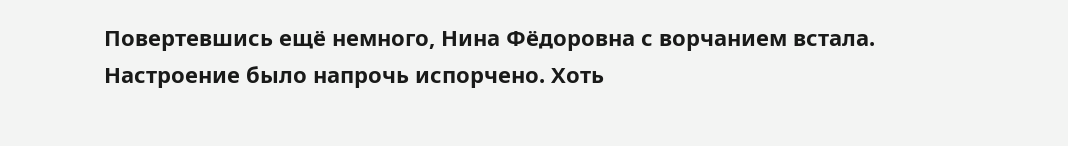Повертевшись ещё немного, Нина Фёдоровна с ворчанием встала. Настроение было напрочь испорчено. Хоть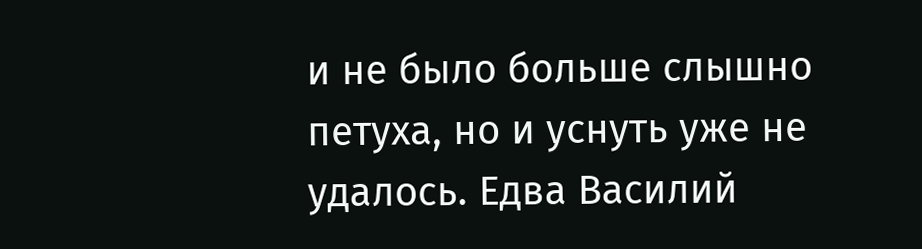и не было больше слышно петуха, но и уснуть уже не удалось. Едва Василий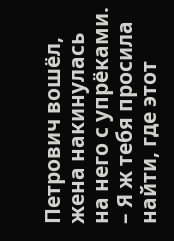Петрович вошёл, жена накинулась на него с упрёками. – Я ж тебя просила найти, где этот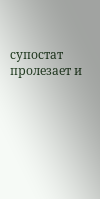супостат пролезает и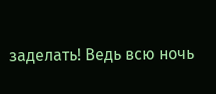заделать! Ведь всю ночь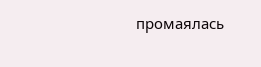промаялась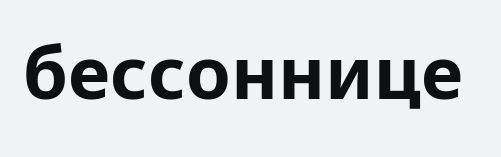бессоннице